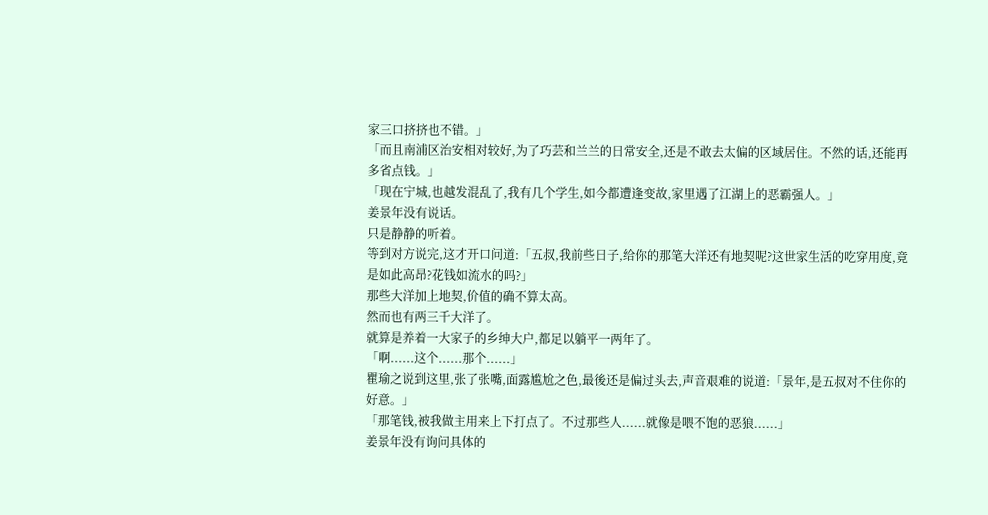家三口挤挤也不错。」
「而且南浦区治安相对较好,为了巧芸和兰兰的日常安全,还是不敢去太偏的区域居住。不然的话,还能再多省点钱。」
「现在宁城,也越发混乱了,我有几个学生,如今都遭逢变故,家里遇了江湖上的恶霸强人。」
姜景年没有说话。
只是静静的听着。
等到对方说完,这才开口问道:「五叔,我前些日子,给你的那笔大洋还有地契呢?这世家生活的吃穿用度,竟是如此高昂?花钱如流水的吗?」
那些大洋加上地契,价值的确不算太高。
然而也有两三千大洋了。
就算是养着一大家子的乡绅大户,都足以躺平一两年了。
「啊......这个......那个......」
瞿瑜之说到这里,张了张嘴,面露尴尬之色,最後还是偏过头去,声音艰难的说道:「景年,是五叔对不住你的好意。」
「那笔钱,被我做主用来上下打点了。不过那些人......就像是喂不饱的恶狼......」
姜景年没有询问具体的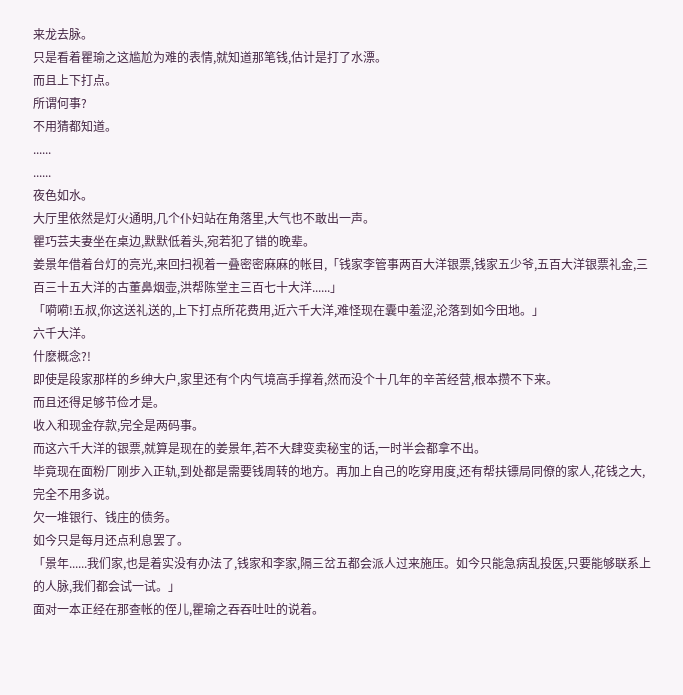来龙去脉。
只是看着瞿瑜之这尴尬为难的表情,就知道那笔钱,估计是打了水漂。
而且上下打点。
所谓何事?
不用猜都知道。
......
......
夜色如水。
大厅里依然是灯火通明,几个仆妇站在角落里,大气也不敢出一声。
瞿巧芸夫妻坐在桌边,默默低着头,宛若犯了错的晚辈。
姜景年借着台灯的亮光,来回扫视着一叠密密麻麻的帐目,「钱家李管事两百大洋银票,钱家五少爷,五百大洋银票礼金,三百三十五大洋的古董鼻烟壶,洪帮陈堂主三百七十大洋......」
「嗬嗬!五叔,你这送礼送的,上下打点所花费用,近六千大洋,难怪现在囊中羞涩,沦落到如今田地。」
六千大洋。
什麽概念?!
即使是段家那样的乡绅大户,家里还有个内气境高手撑着,然而没个十几年的辛苦经营,根本攒不下来。
而且还得足够节俭才是。
收入和现金存款,完全是两码事。
而这六千大洋的银票,就算是现在的姜景年,若不大肆变卖秘宝的话,一时半会都拿不出。
毕竟现在面粉厂刚步入正轨,到处都是需要钱周转的地方。再加上自己的吃穿用度,还有帮扶镖局同僚的家人,花钱之大,完全不用多说。
欠一堆银行、钱庄的债务。
如今只是每月还点利息罢了。
「景年......我们家,也是着实没有办法了,钱家和李家,隔三岔五都会派人过来施压。如今只能急病乱投医,只要能够联系上的人脉,我们都会试一试。」
面对一本正经在那查帐的侄儿,瞿瑜之吞吞吐吐的说着。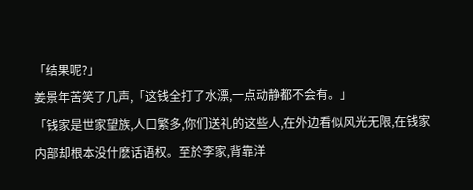「结果呢?」
姜景年苦笑了几声,「这钱全打了水漂,一点动静都不会有。」
「钱家是世家望族,人口繁多,你们送礼的这些人,在外边看似风光无限,在钱家内部却根本没什麽话语权。至於李家,背靠洋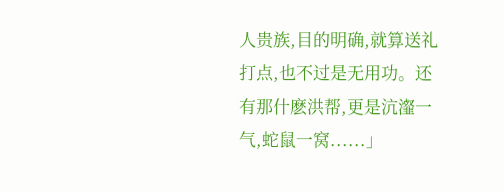人贵族,目的明确,就算送礼打点,也不过是无用功。还有那什麽洪帮,更是沆瀣一气,蛇鼠一窝......」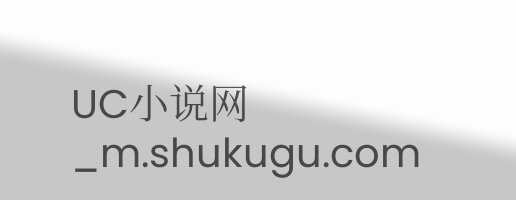UC小说网_m.shukugu.com